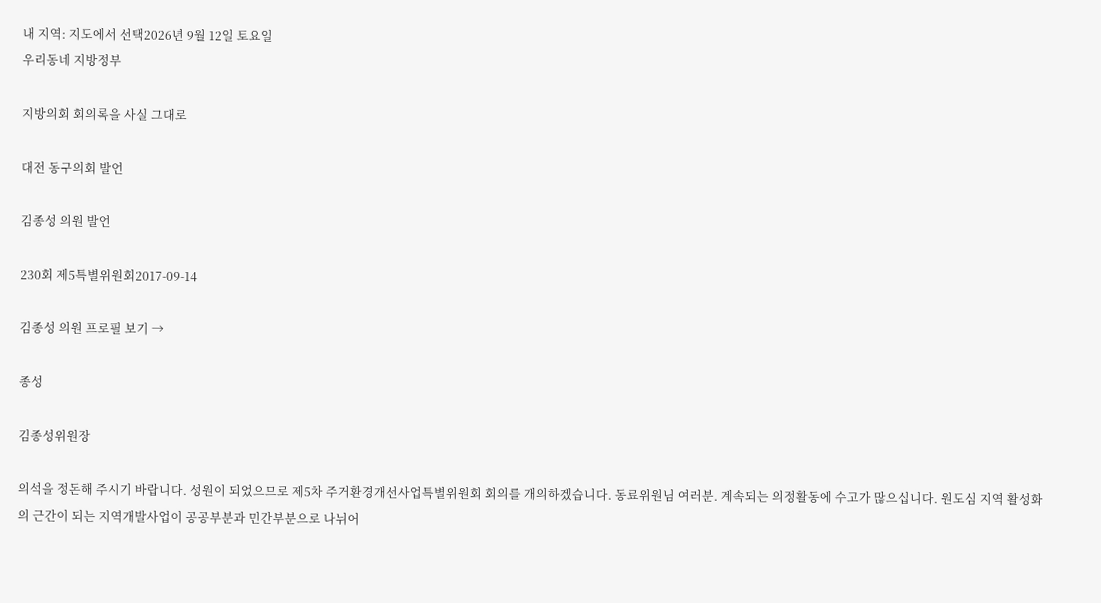내 지역: 지도에서 선택2026년 9월 12일 토요일
우리동네 지방정부

지방의회 회의록을 사실 그대로

대전 동구의회 발언

김종성 의원 발언

230회 제5특별위원회2017-09-14

김종성 의원 프로필 보기 →

종성

김종성위원장

의석을 정돈해 주시기 바랍니다. 성원이 되었으므로 제5차 주거환경개선사업특별위원회 회의를 개의하겠습니다. 동료위원님 여러분. 계속되는 의정활동에 수고가 많으십니다. 원도심 지역 활성화의 근간이 되는 지역개발사업이 공공부분과 민간부분으로 나뉘어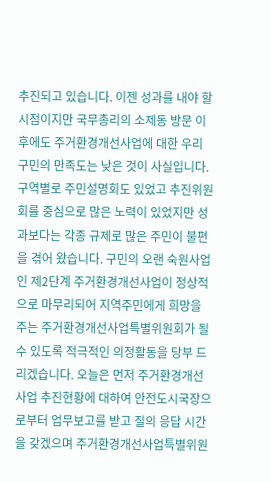추진되고 있습니다. 이젠 성과를 내야 할 시점이지만 국무총리의 소제동 방문 이후에도 주거환경개선사업에 대한 우리 구민의 만족도는 낮은 것이 사실입니다. 구역별로 주민설명회도 있었고 추진위원회를 중심으로 많은 노력이 있었지만 성과보다는 각종 규제로 많은 주민이 불편을 겪어 왔습니다. 구민의 오랜 숙원사업인 제2단계 주거환경개선사업이 정상적으로 마무리되어 지역주민에게 희망을 주는 주거환경개선사업특별위원회가 될 수 있도록 적극적인 의정활동을 당부 드리겠습니다. 오늘은 먼저 주거환경개선사업 추진현황에 대하여 안전도시국장으로부터 업무보고를 받고 질의 응답 시간을 갖겠으며 주거환경개선사업특별위원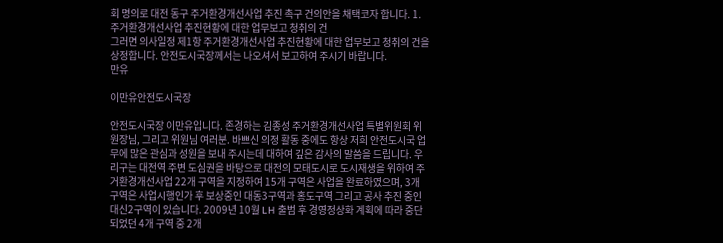회 명의로 대전 동구 주거환경개선사업 추진 촉구 건의안을 채택코자 합니다. 1. 주거환경개선사업 추진현황에 대한 업무보고 청취의 건
그러면 의사일정 제1항 주거환경개선사업 추진현황에 대한 업무보고 청취의 건을 상정합니다. 안전도시국장께서는 나오셔서 보고하여 주시기 바랍니다.
만유

이만유안전도시국장

안전도시국장 이만유입니다. 존경하는 김종성 주거환경개선사업 특별위원회 위원장님, 그리고 위원님 여러분. 바쁘신 의정 활동 중에도 항상 저희 안전도시국 업무에 많은 관심과 성원을 보내 주시는데 대하여 깊은 감사의 말씀을 드립니다. 우리구는 대전역 주변 도심권을 바탕으로 대전의 모태도시로 도시재생을 위하여 주거환경개선사업 22개 구역을 지정하여 15개 구역은 사업을 완료하였으며, 3개 구역은 사업시행인가 후 보상중인 대동3구역과 홍도구역 그리고 공사 추진 중인 대신2구역이 있습니다. 2009년 10월 LH 출범 후 경영정상화 계획에 따라 중단되었던 4개 구역 중 2개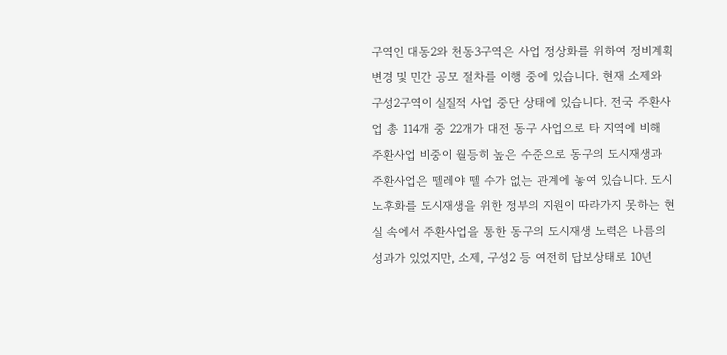구역인 대동2와 천동3구역은 사업 정상화를 위하여 정비계획 변경 및 민간 공모 절차를 이행 중에 있습니다. 현재 소제와 구성2구역이 실질적 사업 중단 상태에 있습니다. 전국 주환사업 총 114개 중 22개가 대전 동구 사업으로 타 지역에 비해 주환사업 비중이 월등히 높은 수준으로 동구의 도시재생과 주환사업은 뗄레야 뗄 수가 없는 관계에 놓여 있습니다. 도시노후화를 도시재생을 위한 정부의 지원이 따라가지 못하는 현실 속에서 주환사업을 통한 동구의 도시재생 노력은 나름의 성과가 있었지만, 소제, 구성2 등 여전히 답보상태로 10년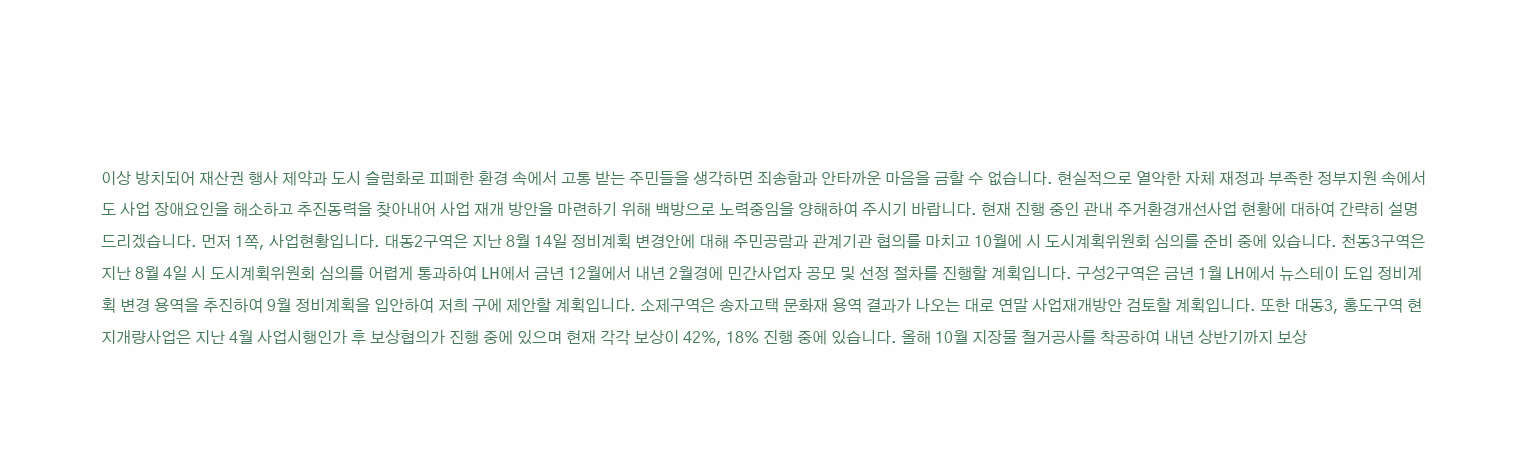이상 방치되어 재산권 행사 제약과 도시 슬럼화로 피폐한 환경 속에서 고통 받는 주민들을 생각하면 죄송함과 안타까운 마음을 금할 수 없습니다. 현실적으로 열악한 자체 재정과 부족한 정부지원 속에서도 사업 장애요인을 해소하고 추진동력을 찾아내어 사업 재개 방안을 마련하기 위해 백방으로 노력중임을 양해하여 주시기 바랍니다. 현재 진행 중인 관내 주거환경개선사업 현황에 대하여 간략히 설명 드리겠습니다. 먼저 1쪽, 사업현황입니다. 대동2구역은 지난 8월 14일 정비계획 변경안에 대해 주민공람과 관계기관 협의를 마치고 10월에 시 도시계획위원회 심의를 준비 중에 있습니다. 천동3구역은 지난 8월 4일 시 도시계획위원회 심의를 어렵게 통과하여 LH에서 금년 12월에서 내년 2월경에 민간사업자 공모 및 선정 절차를 진행할 계획입니다. 구성2구역은 금년 1월 LH에서 뉴스테이 도입 정비계획 변경 용역을 추진하여 9월 정비계획을 입안하여 저희 구에 제안할 계획입니다. 소제구역은 송자고택 문화재 용역 결과가 나오는 대로 연말 사업재개방안 검토할 계획입니다. 또한 대동3, 홍도구역 현지개량사업은 지난 4월 사업시행인가 후 보상협의가 진행 중에 있으며 현재 각각 보상이 42%, 18% 진행 중에 있습니다. 올해 10월 지장물 철거공사를 착공하여 내년 상반기까지 보상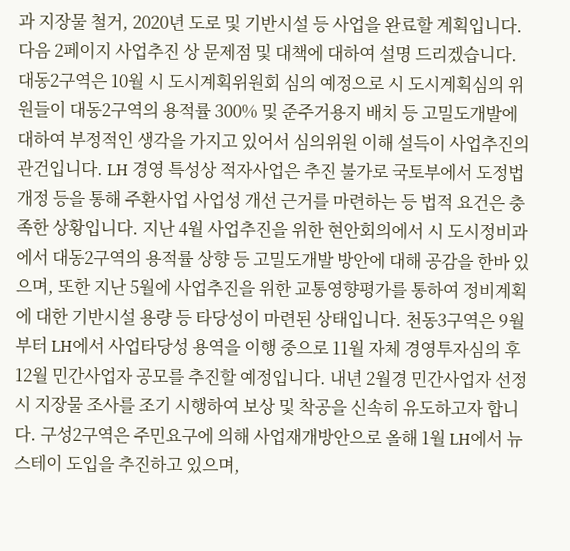과 지장물 철거, 2020년 도로 및 기반시설 등 사업을 완료할 계획입니다. 다음 2페이지 사업추진 상 문제점 및 대책에 대하여 설명 드리겠습니다. 대동2구역은 10월 시 도시계획위원회 심의 예정으로 시 도시계획심의 위원들이 대동2구역의 용적률 300% 및 준주거용지 배치 등 고밀도개발에 대하여 부정적인 생각을 가지고 있어서 심의위원 이해 설득이 사업추진의 관건입니다. LH 경영 특성상 적자사업은 추진 불가로 국토부에서 도정법 개정 등을 통해 주환사업 사업성 개선 근거를 마련하는 등 법적 요건은 충족한 상황입니다. 지난 4월 사업추진을 위한 현안회의에서 시 도시정비과에서 대동2구역의 용적률 상향 등 고밀도개발 방안에 대해 공감을 한바 있으며, 또한 지난 5월에 사업추진을 위한 교통영향평가를 통하여 정비계획에 대한 기반시설 용량 등 타당성이 마련된 상태입니다. 천동3구역은 9월부터 LH에서 사업타당성 용역을 이행 중으로 11월 자체 경영투자심의 후 12월 민간사업자 공모를 추진할 예정입니다. 내년 2월경 민간사업자 선정 시 지장물 조사를 조기 시행하여 보상 및 착공을 신속히 유도하고자 합니다. 구성2구역은 주민요구에 의해 사업재개방안으로 올해 1월 LH에서 뉴스테이 도입을 추진하고 있으며,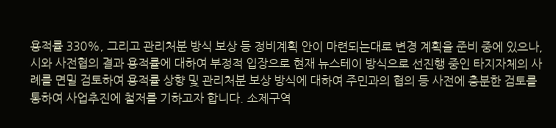용적률 330%, 그리고 관리처분 방식 보상 등 정비계획 안이 마련되는대로 변경 계획을 준비 중에 있으나, 시와 사전협의 결과 용적률에 대하여 부정적 입장으로 현재 뉴스테이 방식으로 선진행 중인 타지자체의 사례를 면밀 검토하여 용적률 상향 및 관리처분 보상 방식에 대하여 주민과의 협의 등 사전에 충분한 검토를 통하여 사업추진에 철저를 기하고자 합니다. 소제구역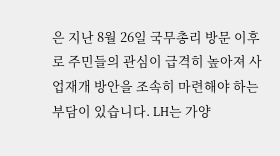은 지난 8월 26일 국무총리 방문 이후로 주민들의 관심이 급격히 높아져 사업재개 방안을 조속히 마련해야 하는 부담이 있습니다. LH는 가양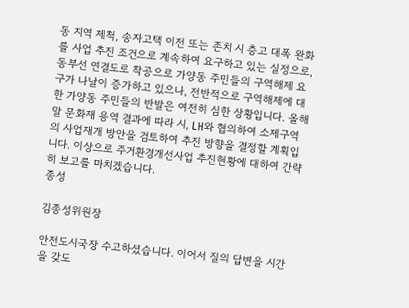동 지역 제척, 송자고택 이전 또는 존치 시 층고 대폭 완화를 사업 추진 조건으로 계속하여 요구하고 있는 실정으로, 동부선 연결도로 착공으로 가양동 주민들의 구역해제 요구가 나날이 증가하고 있으나, 전반적으로 구역해제에 대한 가양동 주민들의 반발은 여전히 심한 상황입니다. 올해 말 문화재 용역 결과에 따라 시, LH와 협의하여 소제구역의 사업재개 방안을 검토하여 추진 방향을 결정할 계획입니다. 이상으로 주거환경개선사업 추진현황에 대하여 간략히 보고를 마치겠습니다.
종성

김종성위원장

안전도시국장 수고하셨습니다. 이어서 질의 답변을 시간을 갖도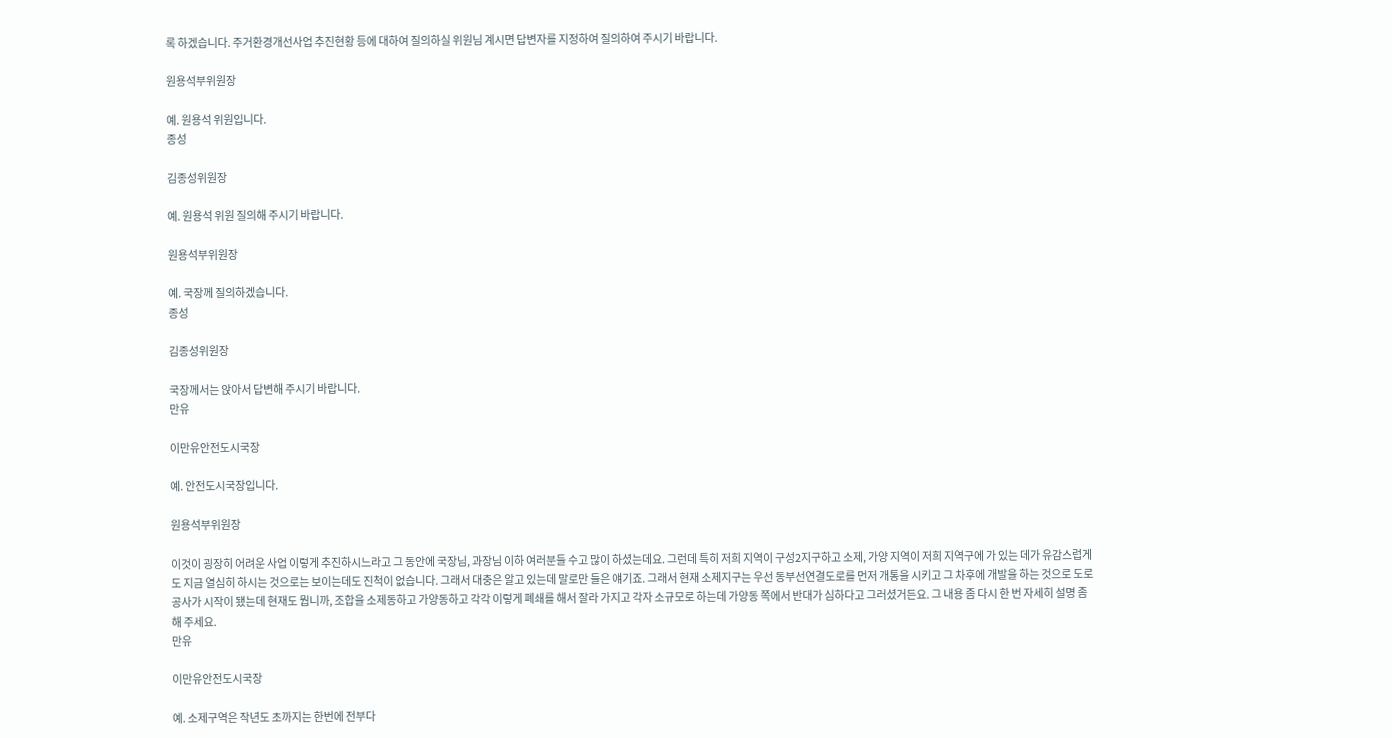록 하겠습니다. 주거환경개선사업 추진현황 등에 대하여 질의하실 위원님 계시면 답변자를 지정하여 질의하여 주시기 바랍니다.

원용석부위원장

예. 원용석 위원입니다.
종성

김종성위원장

예. 원용석 위원 질의해 주시기 바랍니다.

원용석부위원장

예. 국장께 질의하겠습니다.
종성

김종성위원장

국장께서는 앉아서 답변해 주시기 바랍니다.
만유

이만유안전도시국장

예. 안전도시국장입니다.

원용석부위원장

이것이 굉장히 어려운 사업 이렇게 추진하시느라고 그 동안에 국장님, 과장님 이하 여러분들 수고 많이 하셨는데요. 그런데 특히 저희 지역이 구성2지구하고 소제, 가양 지역이 저희 지역구에 가 있는 데가 유감스럽게도 지금 열심히 하시는 것으로는 보이는데도 진척이 없습니다. 그래서 대충은 알고 있는데 말로만 들은 얘기죠. 그래서 현재 소제지구는 우선 동부선연결도로를 먼저 개통을 시키고 그 차후에 개발을 하는 것으로 도로공사가 시작이 됐는데 현재도 뭡니까, 조합을 소제동하고 가양동하고 각각 이렇게 폐쇄를 해서 잘라 가지고 각자 소규모로 하는데 가양동 쪽에서 반대가 심하다고 그러셨거든요. 그 내용 좀 다시 한 번 자세히 설명 좀 해 주세요.
만유

이만유안전도시국장

예. 소제구역은 작년도 초까지는 한번에 전부다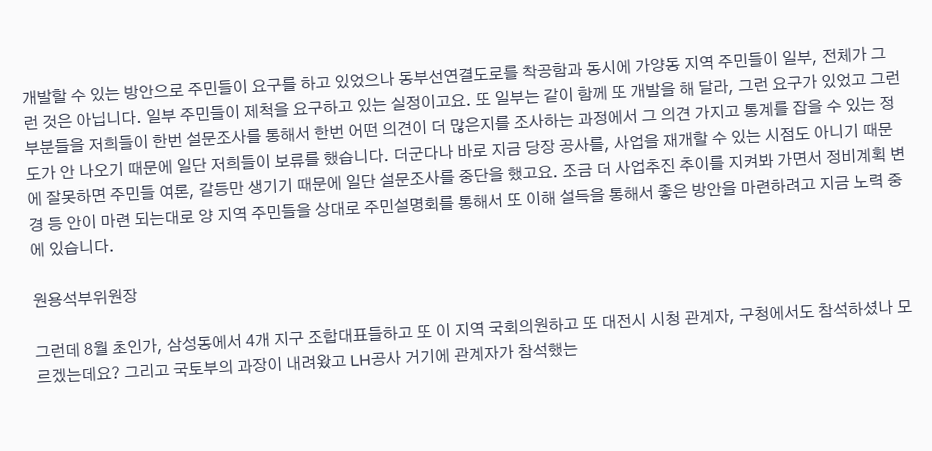개발할 수 있는 방안으로 주민들이 요구를 하고 있었으나 동부선연결도로를 착공함과 동시에 가양동 지역 주민들이 일부, 전체가 그런 것은 아닙니다. 일부 주민들이 제척을 요구하고 있는 실정이고요. 또 일부는 같이 함께 또 개발을 해 달라, 그런 요구가 있었고 그런 부분들을 저희들이 한번 설문조사를 통해서 한번 어떤 의견이 더 많은지를 조사하는 과정에서 그 의견 가지고 통계를 잡을 수 있는 정도가 안 나오기 때문에 일단 저희들이 보류를 했습니다. 더군다나 바로 지금 당장 공사를, 사업을 재개할 수 있는 시점도 아니기 때문에 잘못하면 주민들 여론, 갈등만 생기기 때문에 일단 설문조사를 중단을 했고요. 조금 더 사업추진 추이를 지켜봐 가면서 정비계획 변경 등 안이 마련 되는대로 양 지역 주민들을 상대로 주민설명회를 통해서 또 이해 설득을 통해서 좋은 방안을 마련하려고 지금 노력 중에 있습니다.

원용석부위원장

그런데 8월 초인가, 삼성동에서 4개 지구 조합대표들하고 또 이 지역 국회의원하고 또 대전시 시청 관계자, 구청에서도 참석하셨나 모르겠는데요? 그리고 국토부의 과장이 내려왔고 LH공사 거기에 관계자가 참석했는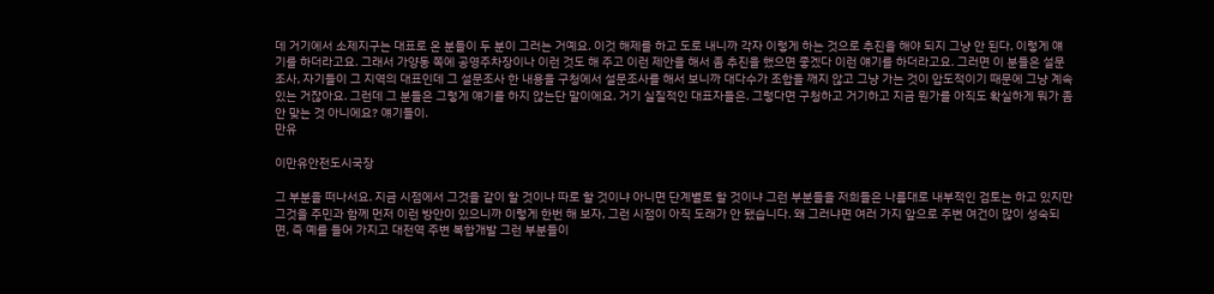데 거기에서 소제지구는 대표로 온 분들이 두 분이 그러는 거예요. 이것 해제를 하고 도로 내니까 각자 이렇게 하는 것으로 추진을 해야 되지 그냥 안 된다, 이렇게 얘기를 하더라고요. 그래서 가양동 쪽에 공영주차장이나 이런 것도 해 주고 이런 제안을 해서 좀 추진을 했으면 좋겠다 이런 얘기를 하더라고요. 그러면 이 분들은 설문조사, 자기들이 그 지역의 대표인데 그 설문조사 한 내용을 구청에서 설문조사를 해서 보니까 대다수가 조합을 깨지 않고 그냥 가는 것이 압도적이기 때문에 그냥 계속 있는 거잖아요. 그런데 그 분들은 그렇게 얘기를 하지 않는단 말이에요. 거기 실질적인 대표자들은. 그렇다면 구청하고 거기하고 지금 뭔가를 아직도 확실하게 뭐가 좀 안 맞는 것 아니에요? 얘기들이.
만유

이만유안전도시국장

그 부분을 떠나서요. 지금 시점에서 그것을 같이 할 것이냐 따로 할 것이냐 아니면 단계별로 할 것이냐 그런 부분들을 저희들은 나름대로 내부적인 검토는 하고 있지만 그것을 주민과 함께 먼저 이런 방안이 있으니까 이렇게 한번 해 보자, 그런 시점이 아직 도래가 안 됐습니다. 왜 그러냐면 여러 가지 앞으로 주변 여건이 많이 성숙되면, 즉 예를 들어 가지고 대전역 주변 복합개발 그런 부분들이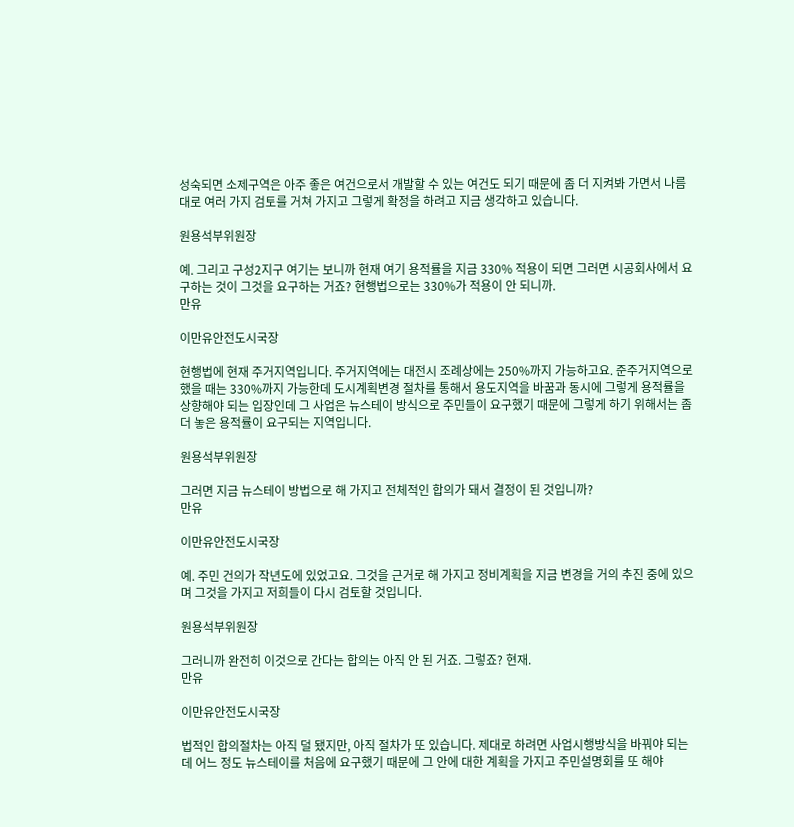성숙되면 소제구역은 아주 좋은 여건으로서 개발할 수 있는 여건도 되기 때문에 좀 더 지켜봐 가면서 나름대로 여러 가지 검토를 거쳐 가지고 그렇게 확정을 하려고 지금 생각하고 있습니다.

원용석부위원장

예. 그리고 구성2지구 여기는 보니까 현재 여기 용적률을 지금 330% 적용이 되면 그러면 시공회사에서 요구하는 것이 그것을 요구하는 거죠? 현행법으로는 330%가 적용이 안 되니까.
만유

이만유안전도시국장

현행법에 현재 주거지역입니다. 주거지역에는 대전시 조례상에는 250%까지 가능하고요. 준주거지역으로 했을 때는 330%까지 가능한데 도시계획변경 절차를 통해서 용도지역을 바꿈과 동시에 그렇게 용적률을 상향해야 되는 입장인데 그 사업은 뉴스테이 방식으로 주민들이 요구했기 때문에 그렇게 하기 위해서는 좀 더 놓은 용적률이 요구되는 지역입니다.

원용석부위원장

그러면 지금 뉴스테이 방법으로 해 가지고 전체적인 합의가 돼서 결정이 된 것입니까?
만유

이만유안전도시국장

예. 주민 건의가 작년도에 있었고요. 그것을 근거로 해 가지고 정비계획을 지금 변경을 거의 추진 중에 있으며 그것을 가지고 저희들이 다시 검토할 것입니다.

원용석부위원장

그러니까 완전히 이것으로 간다는 합의는 아직 안 된 거죠. 그렇죠? 현재.
만유

이만유안전도시국장

법적인 합의절차는 아직 덜 됐지만, 아직 절차가 또 있습니다. 제대로 하려면 사업시행방식을 바꿔야 되는데 어느 정도 뉴스테이를 처음에 요구했기 때문에 그 안에 대한 계획을 가지고 주민설명회를 또 해야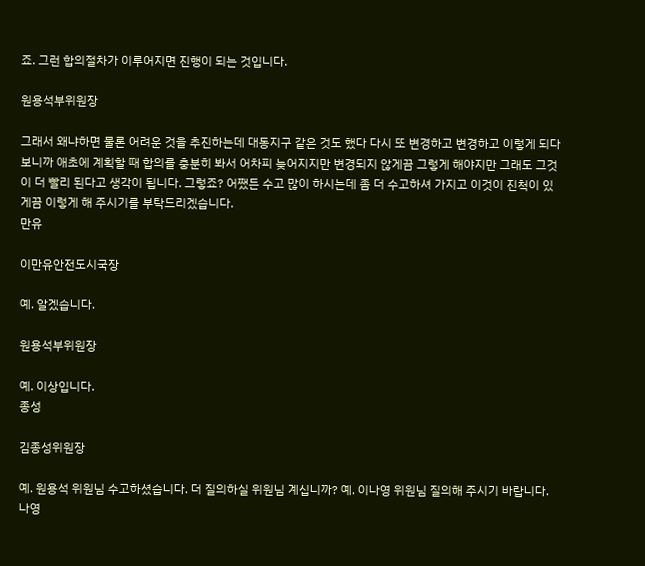죠. 그런 합의절차가 이루어지면 진행이 되는 것입니다.

원용석부위원장

그래서 왜냐하면 물론 어려운 것을 추진하는데 대동지구 같은 것도 했다 다시 또 변경하고 변경하고 이렇게 되다 보니까 애초에 계획할 때 합의를 충분히 봐서 어차피 늦어지지만 변경되지 않게끔 그렇게 해야지만 그래도 그것이 더 빨리 된다고 생각이 됩니다. 그렇죠? 어쨌든 수고 많이 하시는데 좀 더 수고하셔 가지고 이것이 진척이 있게끔 이렇게 해 주시기를 부탁드리겠습니다.
만유

이만유안전도시국장

예. 알겠습니다.

원용석부위원장

예. 이상입니다.
종성

김종성위원장

예. 원용석 위원님 수고하셨습니다. 더 질의하실 위원님 계십니까? 예. 이나영 위원님 질의해 주시기 바랍니다.
나영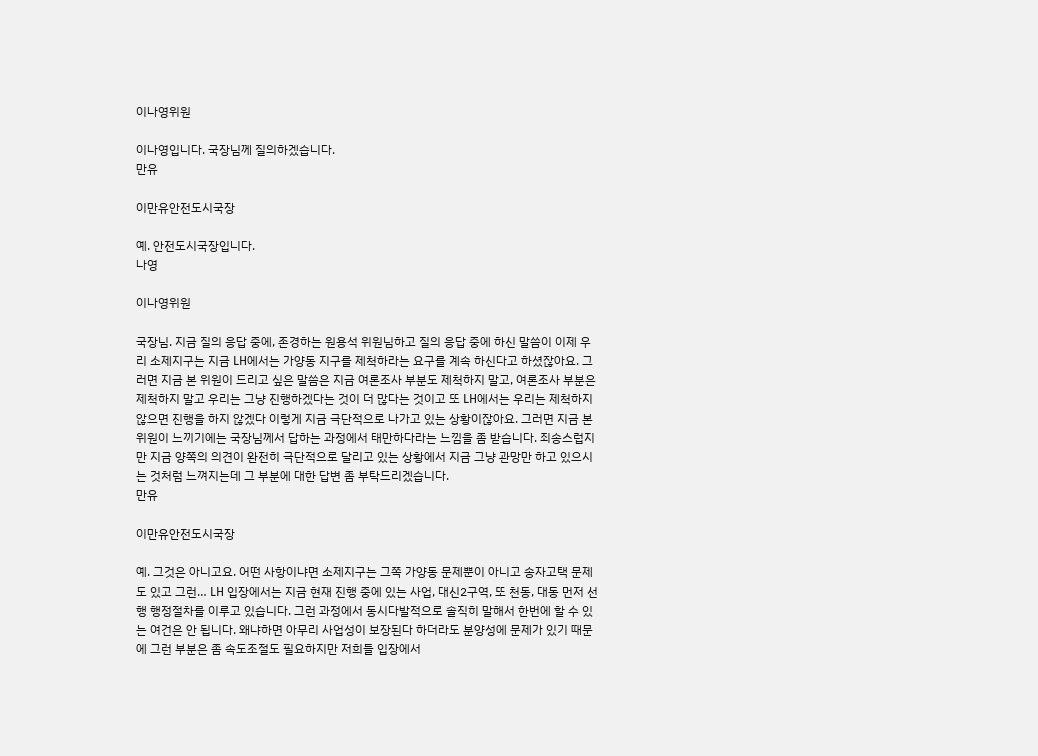이나영위원

이나영입니다. 국장님께 질의하겠습니다.
만유

이만유안전도시국장

예. 안전도시국장입니다.
나영

이나영위원

국장님. 지금 질의 응답 중에, 존경하는 원용석 위원님하고 질의 응답 중에 하신 말씀이 이제 우리 소제지구는 지금 LH에서는 가양동 지구를 제척하라는 요구를 계속 하신다고 하셨잖아요. 그러면 지금 본 위원이 드리고 싶은 말씀은 지금 여론조사 부분도 제척하지 말고, 여론조사 부분은 제척하지 말고 우리는 그냥 진행하겠다는 것이 더 많다는 것이고 또 LH에서는 우리는 제척하지 않으면 진행을 하지 않겠다 이렇게 지금 극단적으로 나가고 있는 상황이잖아요. 그러면 지금 본 위원이 느끼기에는 국장님께서 답하는 과정에서 태만하다라는 느낌을 좀 받습니다. 죄송스럽지만 지금 양쪽의 의견이 완전히 극단적으로 달리고 있는 상황에서 지금 그냥 관망만 하고 있으시는 것처럼 느껴지는데 그 부분에 대한 답변 좀 부탁드리겠습니다.
만유

이만유안전도시국장

예. 그것은 아니고요. 어떤 사항이냐면 소제지구는 그쪽 가양동 문제뿐이 아니고 송자고택 문제도 있고 그런… LH 입장에서는 지금 현재 진행 중에 있는 사업, 대신2구역, 또 천동, 대동 먼저 선행 행정절차를 이루고 있습니다. 그런 과정에서 동시다발적으로 솔직히 말해서 한번에 할 수 있는 여건은 안 됩니다. 왜냐하면 아무리 사업성이 보장된다 하더라도 분양성에 문제가 있기 때문에 그런 부분은 좀 속도조절도 필요하지만 저희들 입장에서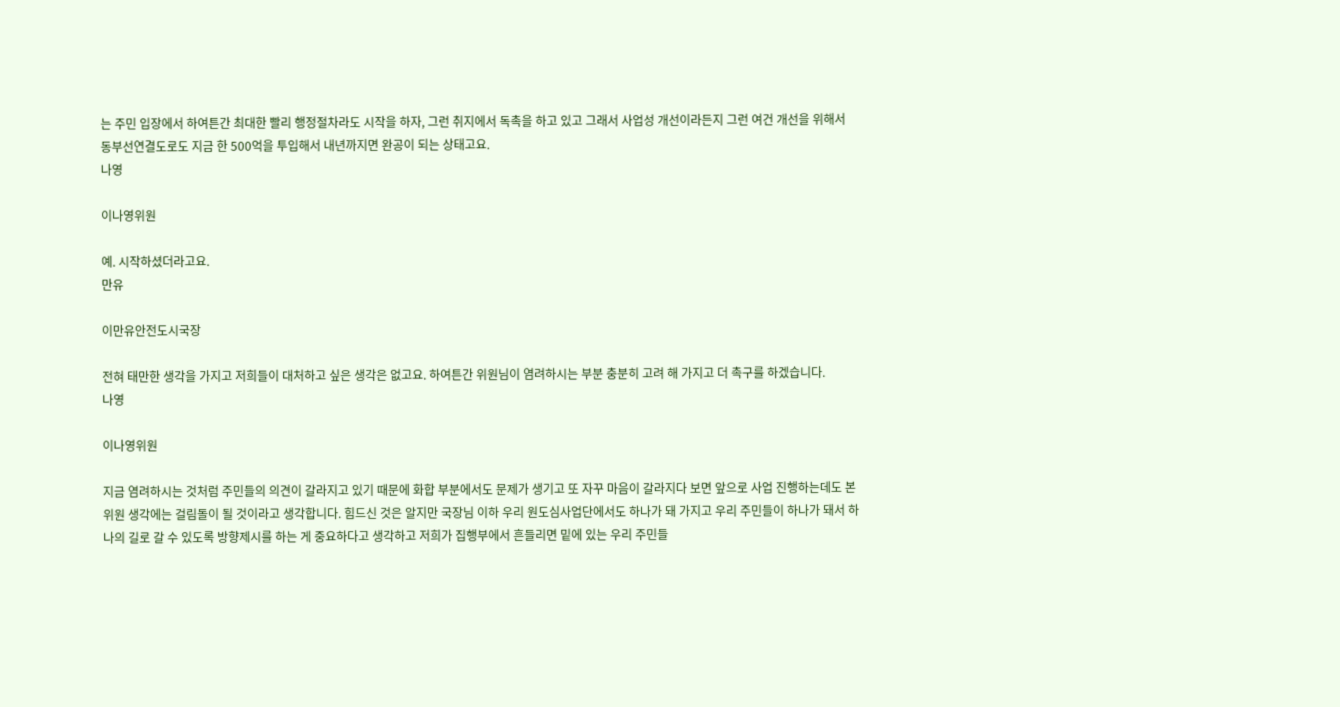는 주민 입장에서 하여튼간 최대한 빨리 행정절차라도 시작을 하자, 그런 취지에서 독촉을 하고 있고 그래서 사업성 개선이라든지 그런 여건 개선을 위해서 동부선연결도로도 지금 한 500억을 투입해서 내년까지면 완공이 되는 상태고요.
나영

이나영위원

예. 시작하셨더라고요.
만유

이만유안전도시국장

전혀 태만한 생각을 가지고 저희들이 대처하고 싶은 생각은 없고요. 하여튼간 위원님이 염려하시는 부분 충분히 고려 해 가지고 더 촉구를 하겠습니다.
나영

이나영위원

지금 염려하시는 것처럼 주민들의 의견이 갈라지고 있기 때문에 화합 부분에서도 문제가 생기고 또 자꾸 마음이 갈라지다 보면 앞으로 사업 진행하는데도 본 위원 생각에는 걸림돌이 될 것이라고 생각합니다. 힘드신 것은 알지만 국장님 이하 우리 원도심사업단에서도 하나가 돼 가지고 우리 주민들이 하나가 돼서 하나의 길로 갈 수 있도록 방향제시를 하는 게 중요하다고 생각하고 저희가 집행부에서 흔들리면 밑에 있는 우리 주민들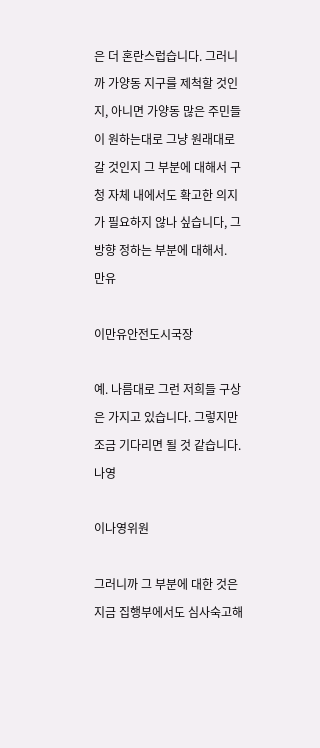은 더 혼란스럽습니다. 그러니까 가양동 지구를 제척할 것인지, 아니면 가양동 많은 주민들이 원하는대로 그냥 원래대로 갈 것인지 그 부분에 대해서 구청 자체 내에서도 확고한 의지가 필요하지 않나 싶습니다, 그 방향 정하는 부분에 대해서.
만유

이만유안전도시국장

예. 나름대로 그런 저희들 구상은 가지고 있습니다. 그렇지만 조금 기다리면 될 것 같습니다.
나영

이나영위원

그러니까 그 부분에 대한 것은 지금 집행부에서도 심사숙고해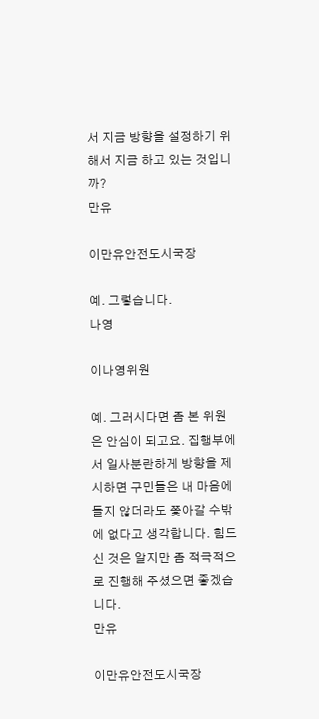서 지금 방향을 설정하기 위해서 지금 하고 있는 것입니까?
만유

이만유안전도시국장

예. 그렇습니다.
나영

이나영위원

예. 그러시다면 좀 본 위원은 안심이 되고요. 집행부에서 일사분란하게 방향을 제시하면 구민들은 내 마음에 들지 않더라도 쫓아갈 수밖에 없다고 생각합니다. 힘드신 것은 알지만 좀 적극적으로 진행해 주셨으면 좋겠습니다.
만유

이만유안전도시국장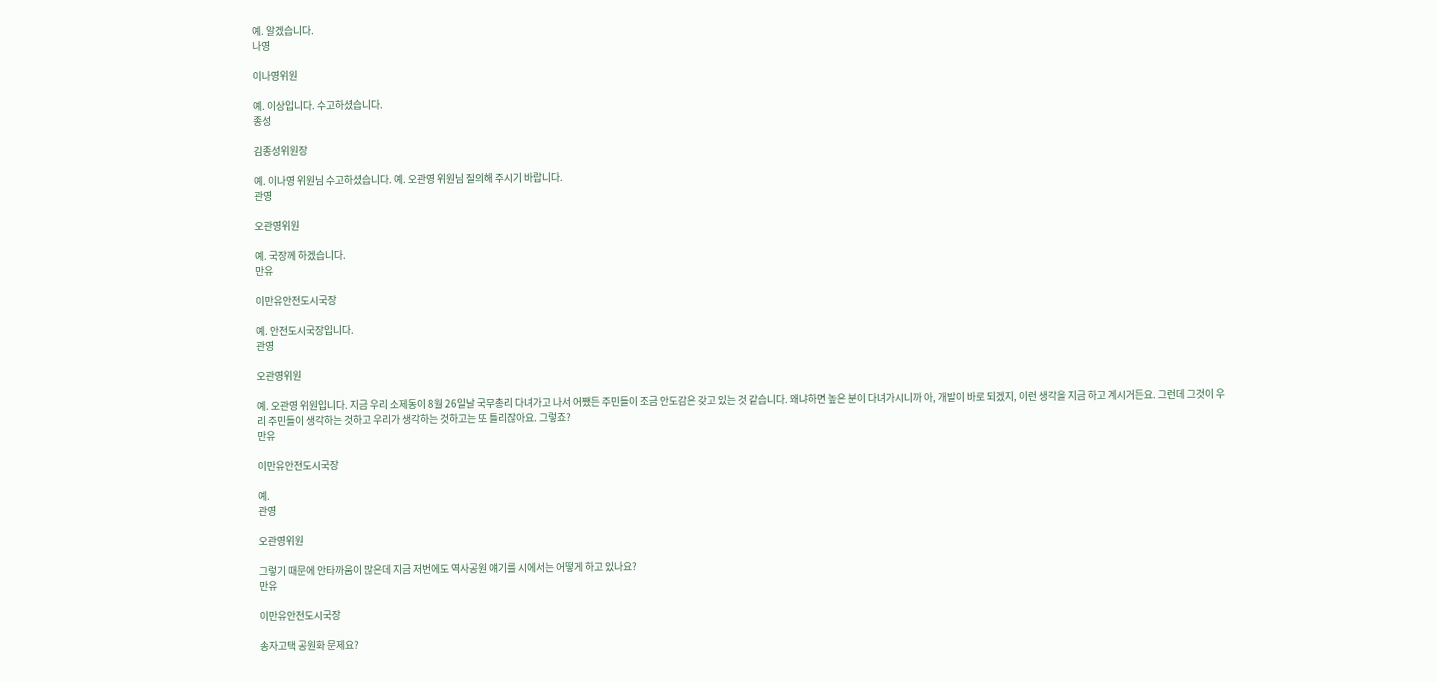예. 알겠습니다.
나영

이나영위원

예. 이상입니다. 수고하셨습니다.
종성

김종성위원장

예. 이나영 위원님 수고하셨습니다. 예. 오관영 위원님 질의해 주시기 바랍니다.
관영

오관영위원

예. 국장께 하겠습니다.
만유

이만유안전도시국장

예. 안전도시국장입니다.
관영

오관영위원

예. 오관영 위원입니다. 지금 우리 소제동이 8월 26일날 국무총리 다녀가고 나서 어쨌든 주민들이 조금 안도감은 갖고 있는 것 같습니다. 왜냐하면 높은 분이 다녀가시니까 아, 개발이 바로 되겠지, 이런 생각을 지금 하고 계시거든요. 그런데 그것이 우리 주민들이 생각하는 것하고 우리가 생각하는 것하고는 또 틀리잖아요. 그렇죠?
만유

이만유안전도시국장

예.
관영

오관영위원

그렇기 때문에 안타까움이 많은데 지금 저번에도 역사공원 얘기를 시에서는 어떻게 하고 있나요?
만유

이만유안전도시국장

송자고택 공원화 문제요?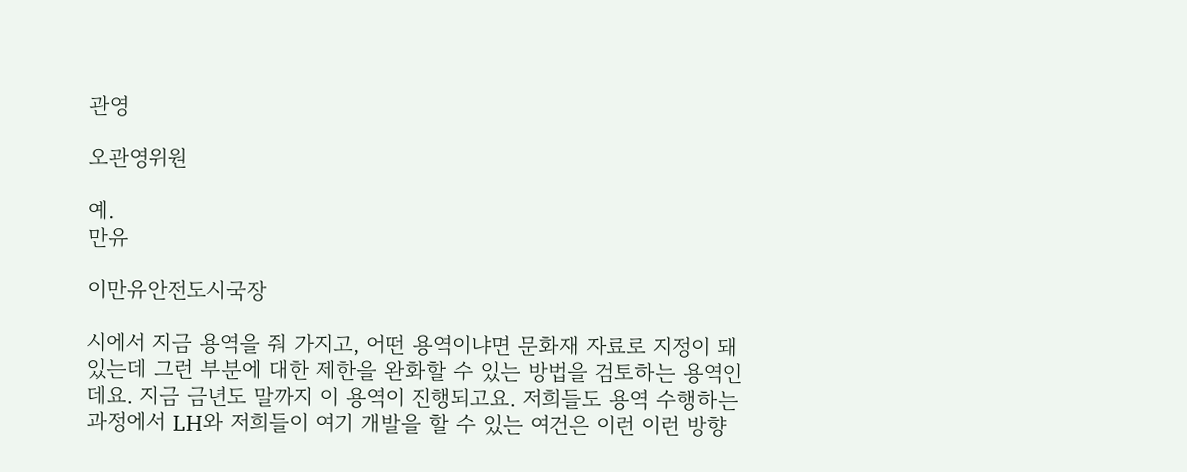관영

오관영위원

예.
만유

이만유안전도시국장

시에서 지금 용역을 줘 가지고, 어떤 용역이냐면 문화재 자료로 지정이 돼 있는데 그런 부분에 대한 제한을 완화할 수 있는 방법을 검토하는 용역인데요. 지금 금년도 말까지 이 용역이 진행되고요. 저희들도 용역 수행하는 과정에서 LH와 저희들이 여기 개발을 할 수 있는 여건은 이런 이런 방향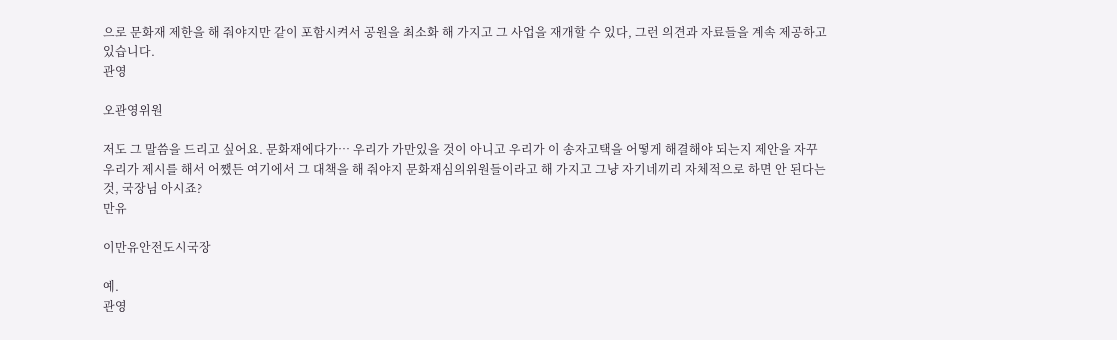으로 문화재 제한을 해 줘야지만 같이 포함시켜서 공원을 최소화 해 가지고 그 사업을 재개할 수 있다, 그런 의견과 자료들을 계속 제공하고 있습니다.
관영

오관영위원

저도 그 말씀을 드리고 싶어요. 문화재에다가… 우리가 가만있을 것이 아니고 우리가 이 송자고택을 어떻게 해결해야 되는지 제안을 자꾸 우리가 제시를 해서 어쨌든 여기에서 그 대책을 해 줘야지 문화재심의위원들이라고 해 가지고 그냥 자기네끼리 자체적으로 하면 안 된다는 것, 국장님 아시죠?
만유

이만유안전도시국장

예.
관영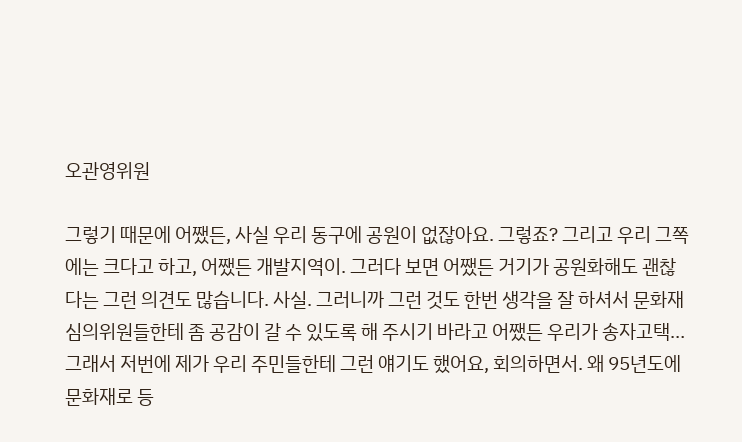오관영위원

그렇기 때문에 어쨌든, 사실 우리 동구에 공원이 없잖아요. 그렇죠? 그리고 우리 그쪽에는 크다고 하고, 어쨌든 개발지역이. 그러다 보면 어쨌든 거기가 공원화해도 괜찮다는 그런 의견도 많습니다. 사실. 그러니까 그런 것도 한번 생각을 잘 하셔서 문화재심의위원들한테 좀 공감이 갈 수 있도록 해 주시기 바라고 어쨌든 우리가 송자고택… 그래서 저번에 제가 우리 주민들한테 그런 얘기도 했어요, 회의하면서. 왜 95년도에 문화재로 등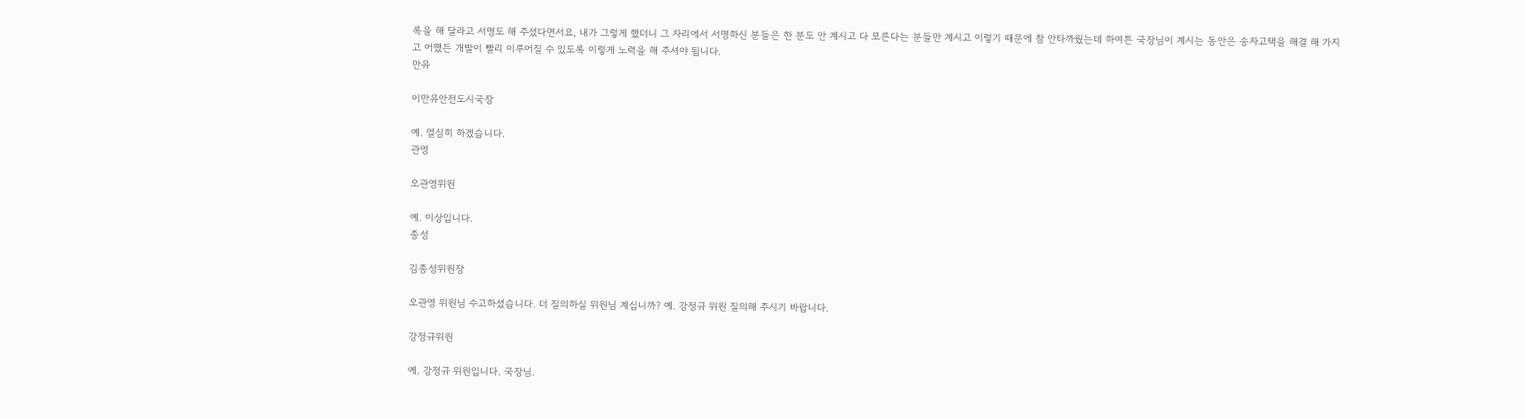록을 해 달라고 서명도 해 주셨다면서요, 내가 그렇게 했더니 그 자리에서 서명하신 분들은 한 분도 안 계시고 다 모른다는 분들만 계시고 이렇기 때문에 참 안타까웠는데 하여튼 국장님이 계시는 동안은 송자고택을 해결 해 가지고 어쨌든 개발이 빨리 이루어질 수 있도록 이렇게 노력을 해 주셔야 됩니다.
만유

이만유안전도시국장

예. 열심히 하겠습니다.
관영

오관영위원

예. 이상입니다.
종성

김종성위원장

오관영 위원님 수고하셨습니다. 더 질의하실 위원님 계십니까? 예. 강정규 위원 질의해 주시기 바랍니다.

강정규위원

예. 강정규 위원입니다. 국장님.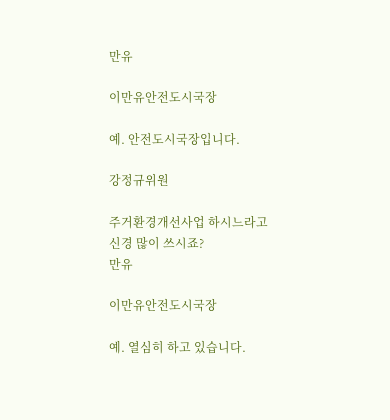만유

이만유안전도시국장

예. 안전도시국장입니다.

강정규위원

주거환경개선사업 하시느라고 신경 많이 쓰시죠?
만유

이만유안전도시국장

예. 열심히 하고 있습니다.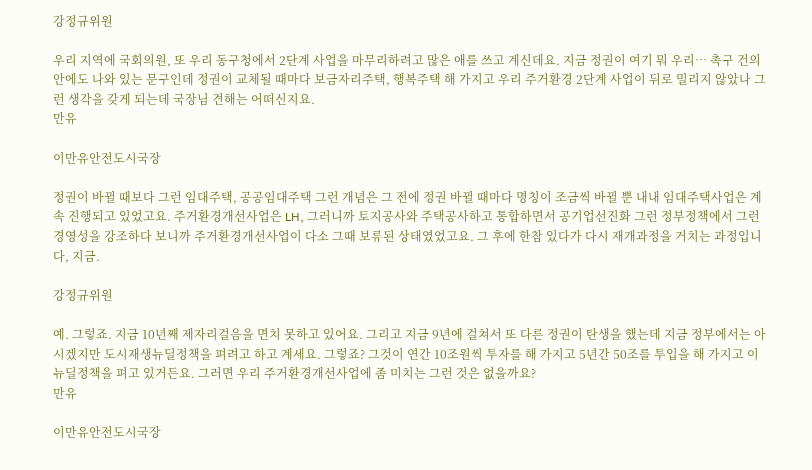강정규위원

우리 지역에 국회의원, 또 우리 동구청에서 2단계 사업을 마무리하려고 많은 애를 쓰고 계신데요. 지금 정권이 여기 뭐 우리… 촉구 건의안에도 나와 있는 문구인데 정권이 교체될 때마다 보금자리주택, 행복주택 해 가지고 우리 주거환경 2단계 사업이 뒤로 밀리지 않았나 그런 생각을 갖게 되는데 국장님 견해는 어떠신지요.
만유

이만유안전도시국장

정권이 바뀔 때보다 그런 임대주택, 공공임대주택 그런 개념은 그 전에 정권 바뀔 때마다 명칭이 조금씩 바뀔 뿐 내내 임대주택사업은 계속 진행되고 있었고요. 주거환경개선사업은 LH, 그러니까 토지공사와 주택공사하고 통합하면서 공기업선진화 그런 정부정책에서 그런 경영성을 강조하다 보니까 주거환경개선사업이 다소 그때 보류된 상태였었고요. 그 후에 한참 있다가 다시 재개과정을 거치는 과정입니다, 지금.

강정규위원

예. 그렇죠. 지금 10년째 제자리걸음을 면치 못하고 있어요. 그리고 지금 9년에 걸쳐서 또 다른 정권이 탄생을 했는데 지금 정부에서는 아시겠지만 도시재생뉴딜정책을 펴려고 하고 계세요. 그렇죠? 그것이 연간 10조원씩 투자를 해 가지고 5년간 50조를 투입을 해 가지고 이 뉴딜정책을 펴고 있거든요. 그러면 우리 주거환경개선사업에 좀 미치는 그런 것은 없을까요?
만유

이만유안전도시국장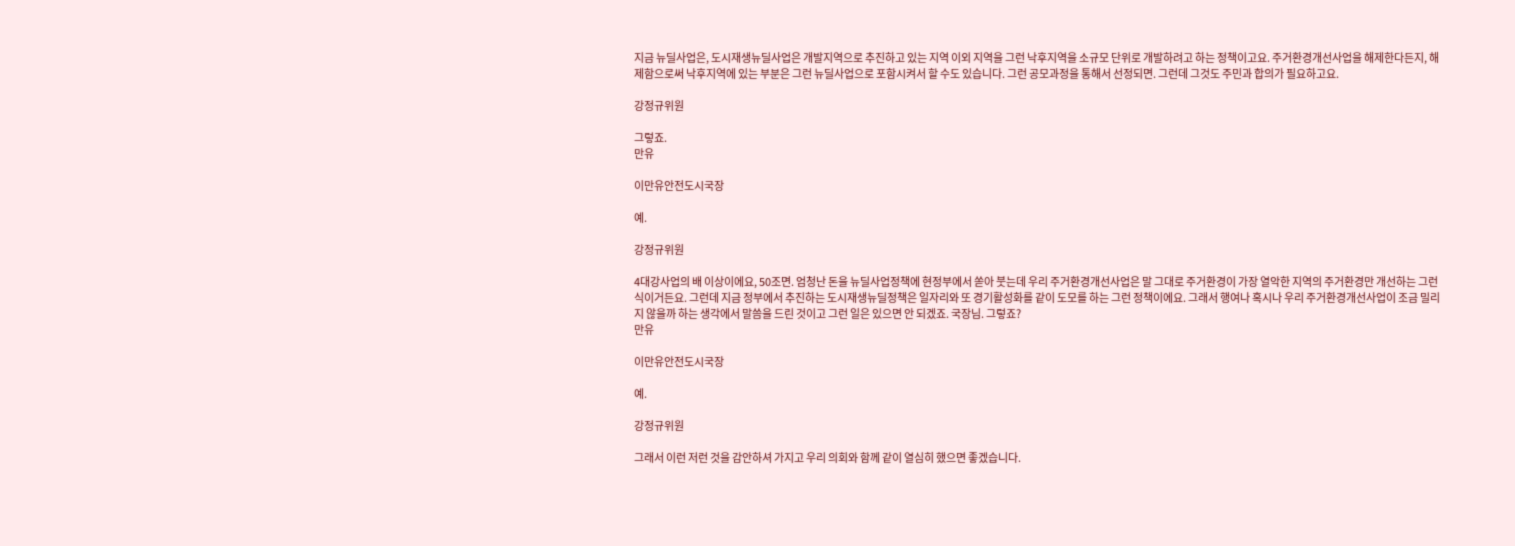지금 뉴딜사업은, 도시재생뉴딜사업은 개발지역으로 추진하고 있는 지역 이외 지역을 그런 낙후지역을 소규모 단위로 개발하려고 하는 정책이고요. 주거환경개선사업을 해제한다든지, 해제함으로써 낙후지역에 있는 부분은 그런 뉴딜사업으로 포함시켜서 할 수도 있습니다. 그런 공모과정을 통해서 선정되면. 그런데 그것도 주민과 합의가 필요하고요.

강정규위원

그렇죠.
만유

이만유안전도시국장

예.

강정규위원

4대강사업의 배 이상이에요, 50조면. 엄청난 돈을 뉴딜사업정책에 현정부에서 쏟아 붓는데 우리 주거환경개선사업은 말 그대로 주거환경이 가장 열악한 지역의 주거환경만 개선하는 그런 식이거든요. 그런데 지금 정부에서 추진하는 도시재생뉴딜정책은 일자리와 또 경기활성화를 같이 도모를 하는 그런 정책이에요. 그래서 행여나 혹시나 우리 주거환경개선사업이 조금 밀리지 않을까 하는 생각에서 말씀을 드린 것이고 그런 일은 있으면 안 되겠죠. 국장님. 그렇죠?
만유

이만유안전도시국장

예.

강정규위원

그래서 이런 저런 것을 감안하셔 가지고 우리 의회와 함께 같이 열심히 했으면 좋겠습니다.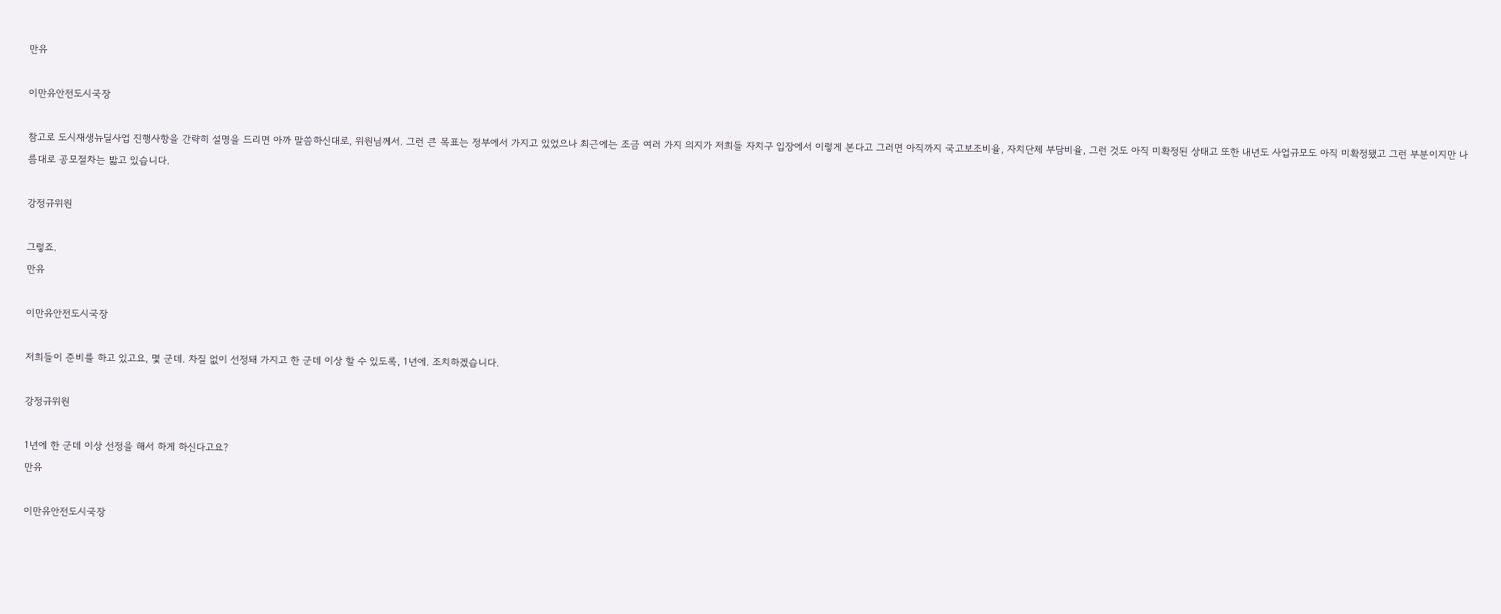만유

이만유안전도시국장

참고로 도시재생뉴딜사업 진행사항을 간략히 설명을 드리면 아까 말씀하신대로, 위원님께서. 그런 큰 목표는 정부에서 가지고 있었으나 최근에는 조금 여러 가지 의지가 저희들 자치구 입장에서 이렇게 본다고 그러면 아직까지 국고보조비율, 자치단체 부담비율, 그런 것도 아직 미확정된 상태고 또한 내년도 사업규모도 아직 미확정됐고 그런 부분이지만 나름대로 공모절차는 밟고 있습니다.

강정규위원

그렇죠.
만유

이만유안전도시국장

저희들이 준비를 하고 있고요, 몇 군데. 차질 없이 선정돼 가지고 한 군데 이상 할 수 있도록, 1년에. 조치하겠습니다.

강정규위원

1년에 한 군데 이상 선정을 해서 하게 하신다고요?
만유

이만유안전도시국장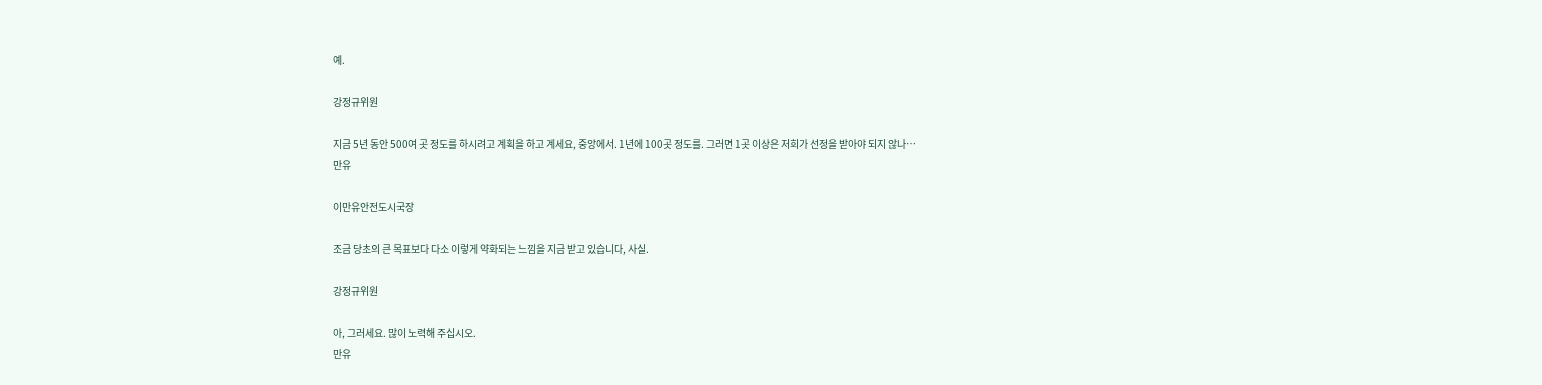예.

강정규위원

지금 5년 동안 500여 곳 정도를 하시려고 계획을 하고 계세요, 중앙에서. 1년에 100곳 정도를. 그러면 1곳 이상은 저희가 선정을 받아야 되지 않나…
만유

이만유안전도시국장

조금 당초의 큰 목표보다 다소 이렇게 약화되는 느낌을 지금 받고 있습니다, 사실.

강정규위원

아, 그러세요. 많이 노력해 주십시오.
만유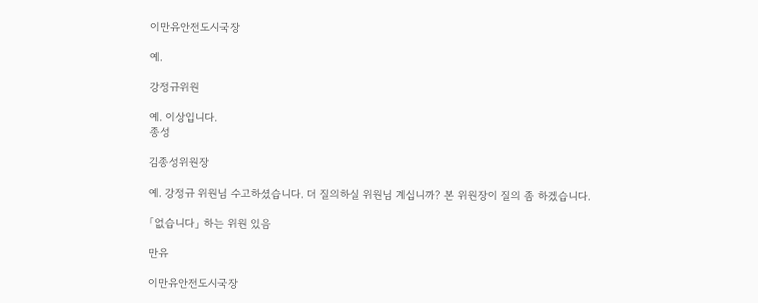이만유안전도시국장

예.

강정규위원

예. 이상입니다.
종성

김종성위원장

예. 강정규 위원님 수고하셨습니다. 더 질의하실 위원님 계십니까? 본 위원장이 질의 좀 하겠습니다.

「없습니다」 하는 위원 있음

만유

이만유안전도시국장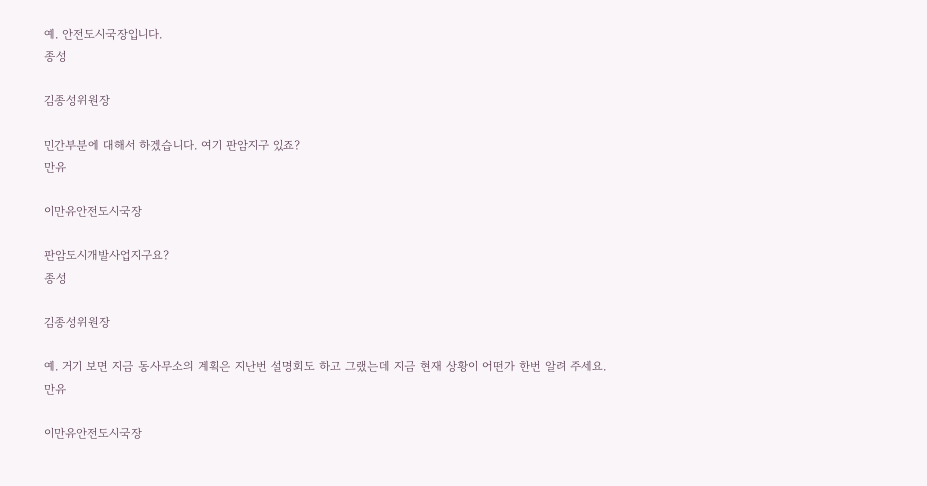예. 안전도시국장입니다.
종성

김종성위원장

민간부분에 대해서 하겠습니다. 여기 판암지구 있죠?
만유

이만유안전도시국장

판암도시개발사업지구요?
종성

김종성위원장

예. 거기 보면 지금 동사무소의 계획은 지난번 설명회도 하고 그랬는데 지금 현재 상황이 어떤가 한번 알려 주세요.
만유

이만유안전도시국장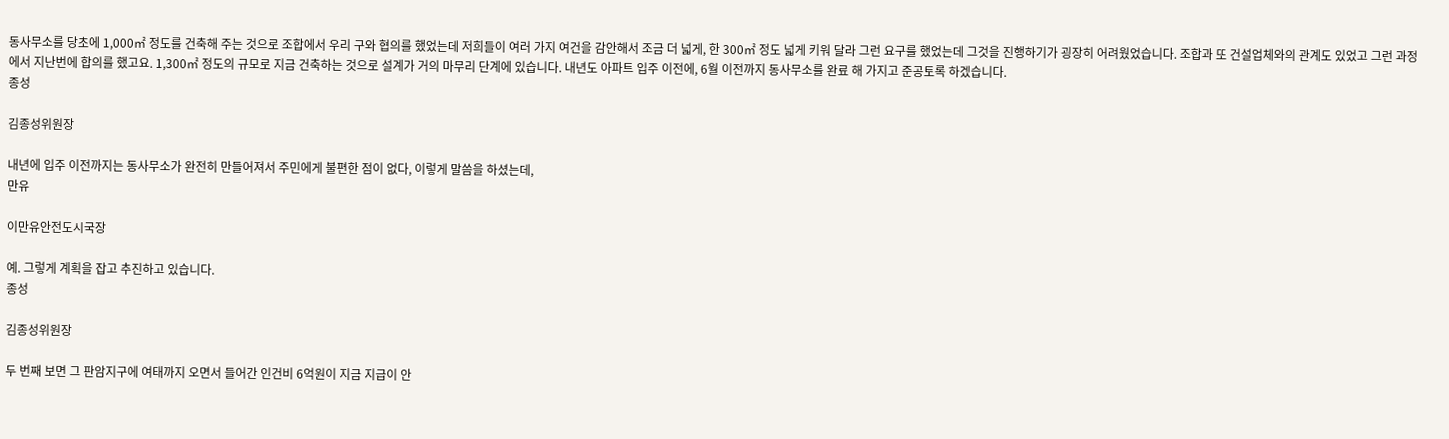동사무소를 당초에 1,000㎡ 정도를 건축해 주는 것으로 조합에서 우리 구와 협의를 했었는데 저희들이 여러 가지 여건을 감안해서 조금 더 넓게, 한 300㎡ 정도 넓게 키워 달라 그런 요구를 했었는데 그것을 진행하기가 굉장히 어려웠었습니다. 조합과 또 건설업체와의 관계도 있었고 그런 과정에서 지난번에 합의를 했고요. 1,300㎡ 정도의 규모로 지금 건축하는 것으로 설계가 거의 마무리 단계에 있습니다. 내년도 아파트 입주 이전에, 6월 이전까지 동사무소를 완료 해 가지고 준공토록 하겠습니다.
종성

김종성위원장

내년에 입주 이전까지는 동사무소가 완전히 만들어져서 주민에게 불편한 점이 없다, 이렇게 말씀을 하셨는데,
만유

이만유안전도시국장

예. 그렇게 계획을 잡고 추진하고 있습니다.
종성

김종성위원장

두 번째 보면 그 판암지구에 여태까지 오면서 들어간 인건비 6억원이 지금 지급이 안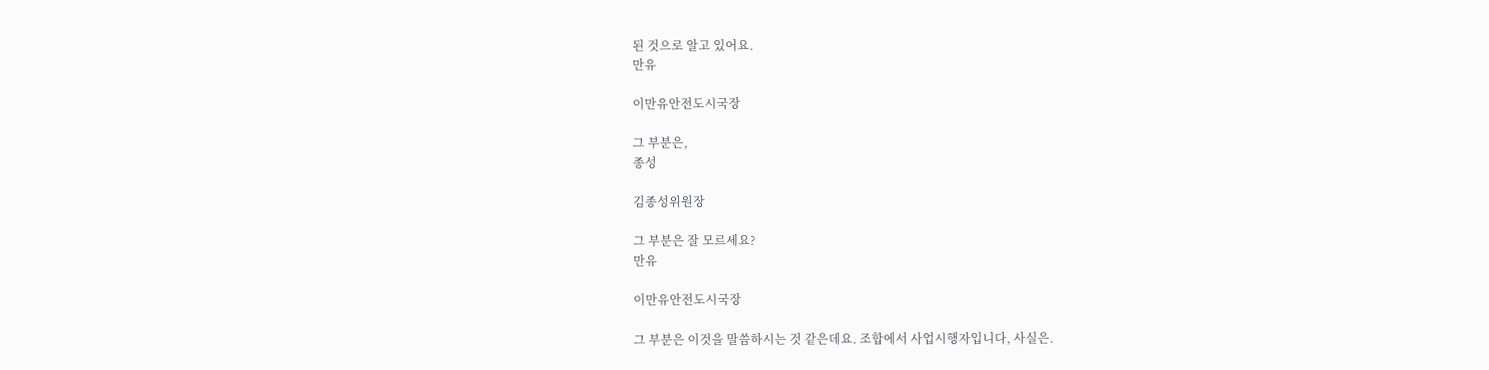된 것으로 알고 있어요.
만유

이만유안전도시국장

그 부분은,
종성

김종성위원장

그 부분은 잘 모르세요?
만유

이만유안전도시국장

그 부분은 이것을 말씀하시는 것 같은데요. 조합에서 사업시행자입니다, 사실은.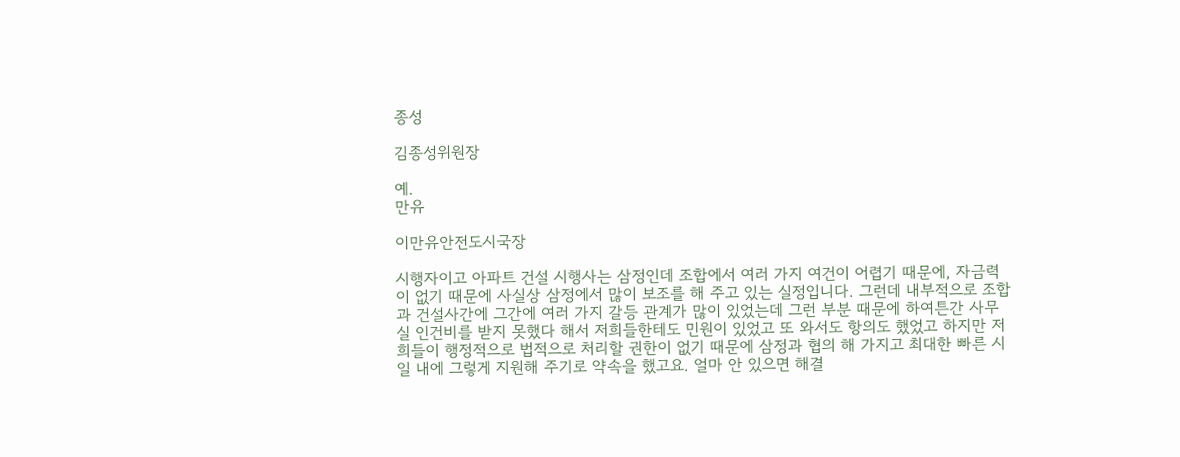종성

김종성위원장

예.
만유

이만유안전도시국장

시행자이고 아파트 건설 시행사는 삼정인데 조합에서 여러 가지 여건이 어렵기 때문에, 자금력이 없기 때문에 사실상 삼정에서 많이 보조를 해 주고 있는 실정입니다. 그런데 내부적으로 조합과 건설사간에 그간에 여러 가지 갈등 관계가 많이 있었는데 그런 부분 때문에 하여튼간 사무실 인건비를 받지 못했다 해서 저희들한테도 민원이 있었고 또 와서도 항의도 했었고 하지만 저희들이 행정적으로 법적으로 처리할 권한이 없기 때문에 삼정과 협의 해 가지고 최대한 빠른 시일 내에 그렇게 지원해 주기로 약속을 했고요. 얼마 안 있으면 해결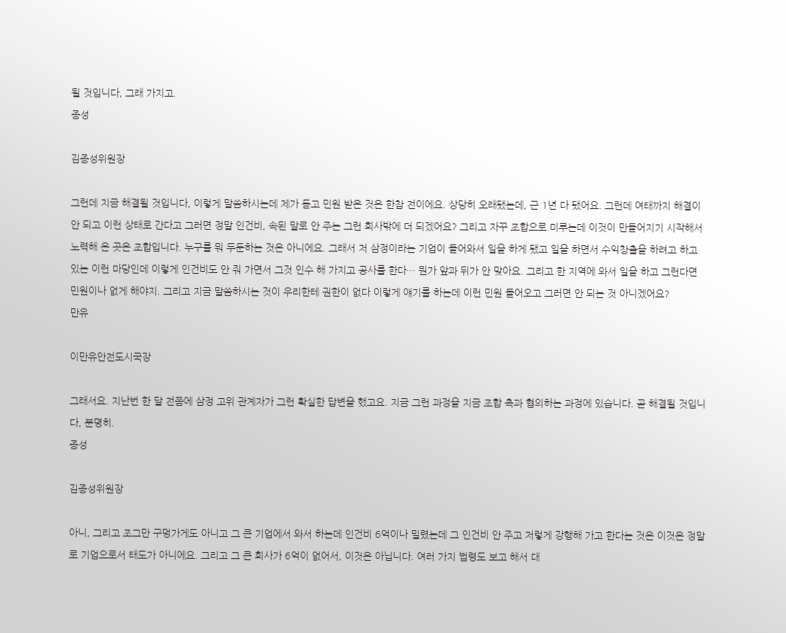될 것입니다, 그래 가지고.
종성

김종성위원장

그런데 지금 해결될 것입니다, 이렇게 말씀하시는데 제가 듣고 민원 받은 것은 한참 전이에요. 상당히 오래됐는데, 근 1년 다 됐어요. 그런데 여태까지 해결이 안 되고 이런 상태로 간다고 그러면 정말 인건비, 속된 말로 안 주는 그런 회사밖에 더 되겠어요? 그리고 자꾸 조합으로 미루는데 이것이 만들어지기 시작해서 노력해 온 곳은 조합입니다. 누구를 뭐 두둔하는 것은 아니에요. 그래서 저 삼정이라는 기업이 들어와서 일을 하게 됐고 일을 하면서 수익창출을 하려고 하고 있는 이런 마당인데 이렇게 인건비도 안 줘 가면서 그것 인수 해 가지고 공사를 한다… 뭔가 앞과 뒤가 안 맞아요. 그리고 한 지역에 와서 일을 하고 그런다면 민원이나 없게 해야지. 그리고 지금 말씀하시는 것이 우리한테 권한이 없다 이렇게 얘기를 하는데 이런 민원 들어오고 그러면 안 되는 것 아니겠어요?
만유

이만유안전도시국장

그래서요. 지난번 한 달 전쯤에 삼정 고위 관계자가 그런 확실한 답변을 했고요. 지금 그런 과정을 지금 조합 측과 협의하는 과정에 있습니다. 곧 해결될 것입니다, 분명히.
종성

김종성위원장

아니, 그리고 조그만 구멍가게도 아니고 그 큰 기업에서 와서 하는데 인건비 6억이나 밀렸는데 그 인건비 안 주고 저렇게 강행해 가고 한다는 것은 이것은 정말로 기업으로서 태도가 아니에요. 그리고 그 큰 회사가 6억이 없어서, 이것은 아닙니다. 여러 가지 법령도 보고 해서 대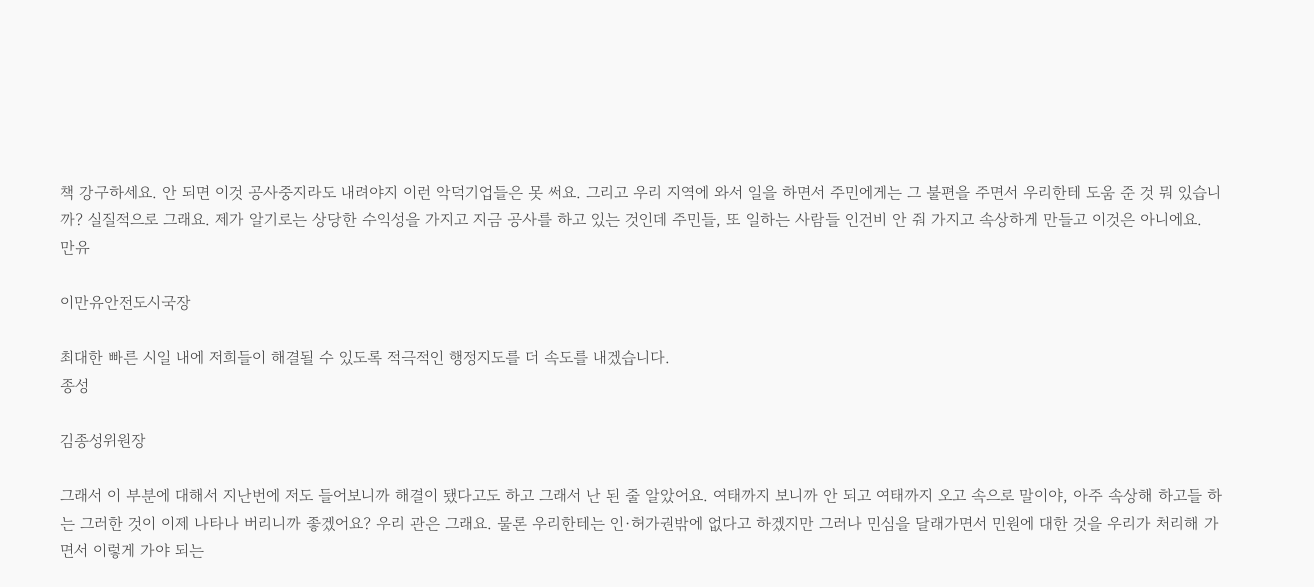책 강구하세요. 안 되면 이것 공사중지라도 내려야지 이런 악덕기업들은 못 써요. 그리고 우리 지역에 와서 일을 하면서 주민에게는 그 불편을 주면서 우리한테 도움 준 것 뭐 있습니까? 실질적으로 그래요. 제가 알기로는 상당한 수익성을 가지고 지금 공사를 하고 있는 것인데 주민들, 또 일하는 사람들 인건비 안 줘 가지고 속상하게 만들고 이것은 아니에요.
만유

이만유안전도시국장

최대한 빠른 시일 내에 저희들이 해결될 수 있도록 적극적인 행정지도를 더 속도를 내겠습니다.
종성

김종성위원장

그래서 이 부분에 대해서 지난번에 저도 들어보니까 해결이 됐다고도 하고 그래서 난 된 줄 알았어요. 여태까지 보니까 안 되고 여태까지 오고 속으로 말이야, 아주 속상해 하고들 하는 그러한 것이 이제 나타나 버리니까 좋겠어요? 우리 관은 그래요. 물론 우리한테는 인·허가권밖에 없다고 하겠지만 그러나 민심을 달래가면서 민원에 대한 것을 우리가 처리해 가면서 이렇게 가야 되는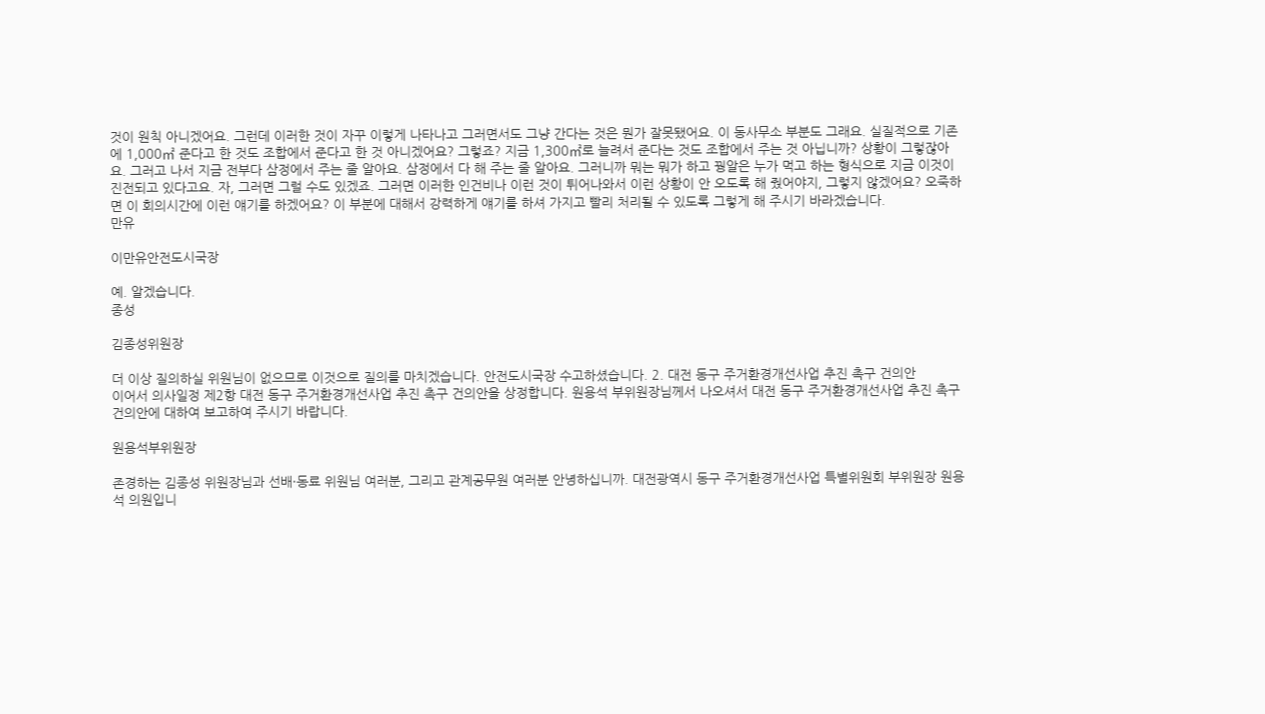것이 원칙 아니겠어요. 그런데 이러한 것이 자꾸 이렇게 나타나고 그러면서도 그냥 간다는 것은 뭔가 잘못됐어요. 이 동사무소 부분도 그래요. 실질적으로 기존에 1,000㎡ 준다고 한 것도 조합에서 준다고 한 것 아니겠어요? 그렇죠? 지금 1,300㎡로 늘려서 준다는 것도 조합에서 주는 것 아닙니까? 상황이 그렇잖아요. 그러고 나서 지금 전부다 삼정에서 주는 줄 알아요. 삼정에서 다 해 주는 줄 알아요. 그러니까 뭐는 뭐가 하고 꿩알은 누가 먹고 하는 형식으로 지금 이것이 진전되고 있다고요. 자, 그러면 그럴 수도 있겠죠. 그러면 이러한 인건비나 이런 것이 튀어나와서 이런 상황이 안 오도록 해 줬어야지, 그렇지 않겠어요? 오죽하면 이 회의시간에 이런 얘기를 하겠어요? 이 부분에 대해서 강력하게 얘기를 하셔 가지고 빨리 처리될 수 있도록 그렇게 해 주시기 바라겠습니다.
만유

이만유안전도시국장

예. 알겠습니다.
종성

김종성위원장

더 이상 질의하실 위원님이 없으므로 이것으로 질의를 마치겠습니다. 안전도시국장 수고하셨습니다. 2. 대전 동구 주거환경개선사업 추진 촉구 건의안
이어서 의사일정 제2항 대전 동구 주거환경개선사업 추진 촉구 건의안을 상정합니다. 원용석 부위원장님께서 나오셔서 대전 동구 주거환경개선사업 추진 촉구 건의안에 대하여 보고하여 주시기 바랍니다.

원용석부위원장

존경하는 김종성 위원장님과 선배·동료 위원님 여러분, 그리고 관계공무원 여러분 안녕하십니까. 대전광역시 동구 주거환경개선사업 특별위원회 부위원장 원용석 의원입니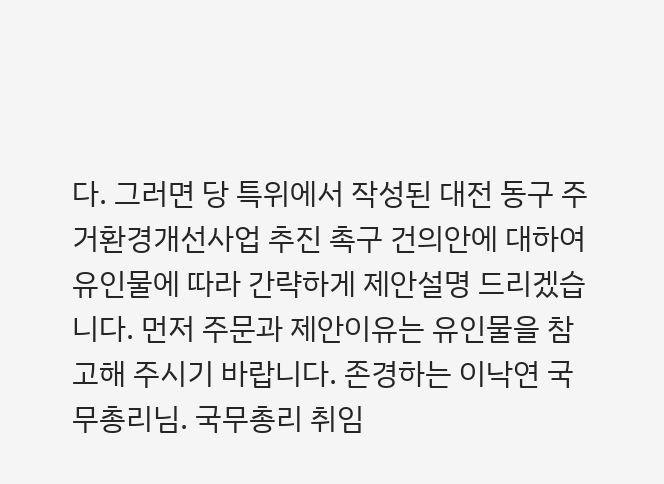다. 그러면 당 특위에서 작성된 대전 동구 주거환경개선사업 추진 촉구 건의안에 대하여 유인물에 따라 간략하게 제안설명 드리겠습니다. 먼저 주문과 제안이유는 유인물을 참고해 주시기 바랍니다. 존경하는 이낙연 국무총리님. 국무총리 취임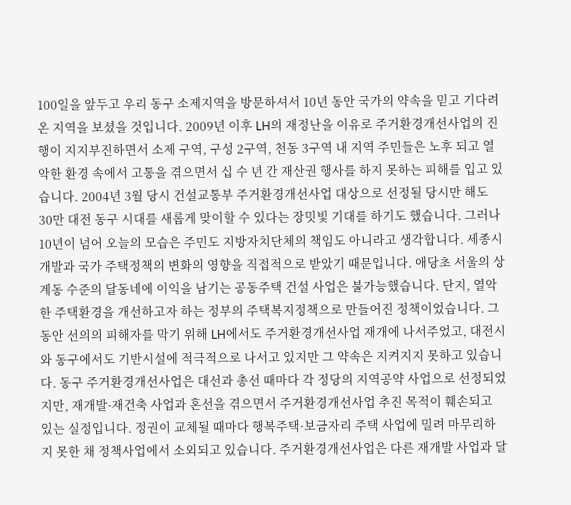100일을 앞두고 우리 동구 소제지역을 방문하셔서 10년 동안 국가의 약속을 믿고 기다려온 지역을 보셨을 것입니다. 2009년 이후 LH의 재정난을 이유로 주거환경개선사업의 진행이 지지부진하면서 소제 구역, 구성 2구역, 천동 3구역 내 지역 주민들은 노후 되고 열악한 환경 속에서 고통을 겪으면서 십 수 년 간 재산권 행사를 하지 못하는 피해를 입고 있습니다. 2004년 3월 당시 건설교통부 주거환경개선사업 대상으로 선정될 당시만 해도 30만 대전 동구 시대를 새롭게 맞이할 수 있다는 장밋빛 기대를 하기도 했습니다. 그러나 10년이 넘어 오늘의 모습은 주민도 지방자치단체의 책임도 아니라고 생각합니다. 세종시 개발과 국가 주택정책의 변화의 영향을 직접적으로 받았기 때문입니다. 애당초 서울의 상계동 수준의 달동네에 이익을 남기는 공동주택 건설 사업은 불가능했습니다. 단지, 열악한 주택환경을 개선하고자 하는 정부의 주택복지정책으로 만들어진 정책이었습니다. 그동안 선의의 피해자를 막기 위해 LH에서도 주거환경개선사업 재개에 나서주었고, 대전시와 동구에서도 기반시설에 적극적으로 나서고 있지만 그 약속은 지켜지지 못하고 있습니다. 동구 주거환경개선사업은 대선과 총선 때마다 각 정당의 지역공약 사업으로 선정되었지만, 재개발·재건축 사업과 혼선을 겪으면서 주거환경개선사업 추진 목적이 훼손되고 있는 실정입니다. 정권이 교체될 때마다 행복주택·보금자리 주택 사업에 밀려 마무리하지 못한 채 정책사업에서 소외되고 있습니다. 주거환경개선사업은 다른 재개발 사업과 달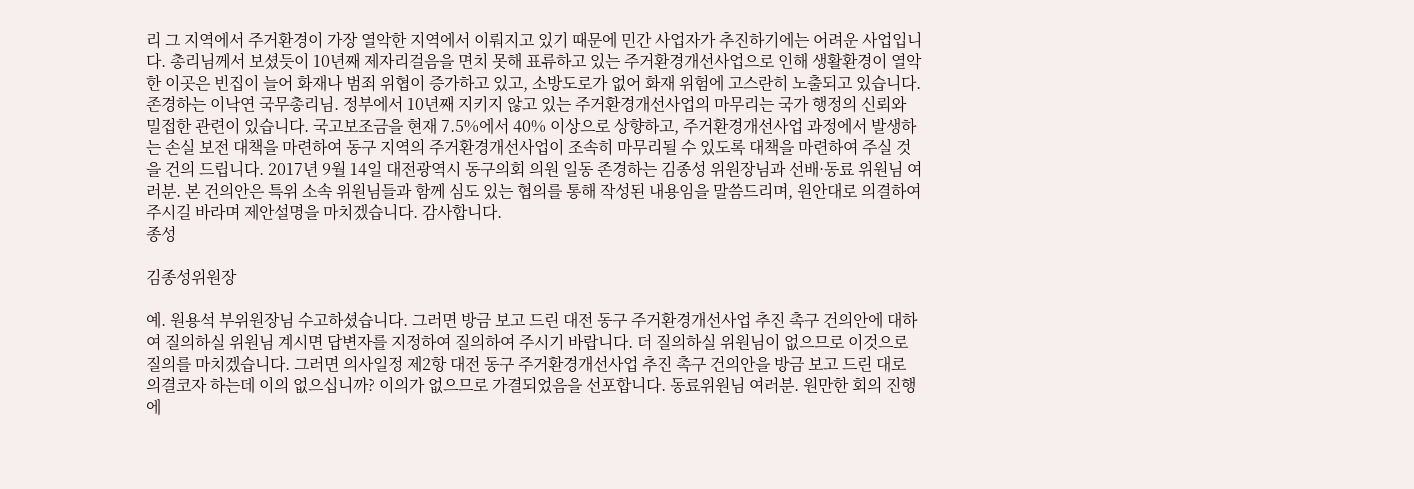리 그 지역에서 주거환경이 가장 열악한 지역에서 이뤄지고 있기 때문에 민간 사업자가 추진하기에는 어려운 사업입니다. 총리님께서 보셨듯이 10년째 제자리걸음을 면치 못해 표류하고 있는 주거환경개선사업으로 인해 생활환경이 열악한 이곳은 빈집이 늘어 화재나 범죄 위협이 증가하고 있고, 소방도로가 없어 화재 위험에 고스란히 노출되고 있습니다. 존경하는 이낙연 국무총리님. 정부에서 10년째 지키지 않고 있는 주거환경개선사업의 마무리는 국가 행정의 신뢰와 밀접한 관련이 있습니다. 국고보조금을 현재 7.5%에서 40% 이상으로 상향하고, 주거환경개선사업 과정에서 발생하는 손실 보전 대책을 마련하여 동구 지역의 주거환경개선사업이 조속히 마무리될 수 있도록 대책을 마련하여 주실 것을 건의 드립니다. 2017년 9월 14일 대전광역시 동구의회 의원 일동 존경하는 김종성 위원장님과 선배·동료 위원님 여러분. 본 건의안은 특위 소속 위원님들과 함께 심도 있는 협의를 통해 작성된 내용임을 말씀드리며, 원안대로 의결하여 주시길 바라며 제안설명을 마치겠습니다. 감사합니다.
종성

김종성위원장

예. 원용석 부위원장님 수고하셨습니다. 그러면 방금 보고 드린 대전 동구 주거환경개선사업 추진 촉구 건의안에 대하여 질의하실 위원님 계시면 답변자를 지정하여 질의하여 주시기 바랍니다. 더 질의하실 위원님이 없으므로 이것으로 질의를 마치겠습니다. 그러면 의사일정 제2항 대전 동구 주거환경개선사업 추진 촉구 건의안을 방금 보고 드린 대로 의결코자 하는데 이의 없으십니까? 이의가 없으므로 가결되었음을 선포합니다. 동료위원님 여러분. 원만한 회의 진행에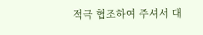적극 협조하여 주셔서 대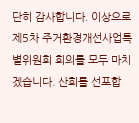단히 감사합니다. 이상으로 제5차 주거환경개선사업특별위원회 회의를 모두 마치겠습니다. 산회를 선포합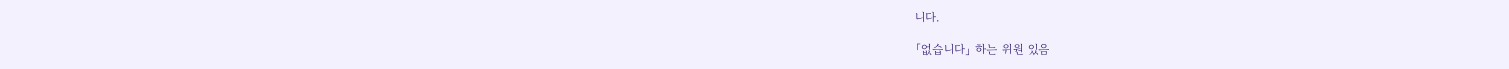니다.

「없습니다」 하는 위원 있음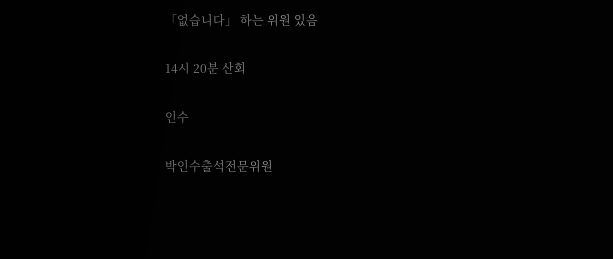「없습니다」 하는 위원 있음

14시 20분 산회

인수

박인수출석전문위원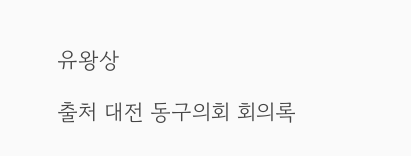유왕상

출처 대전 동구의회 회의록